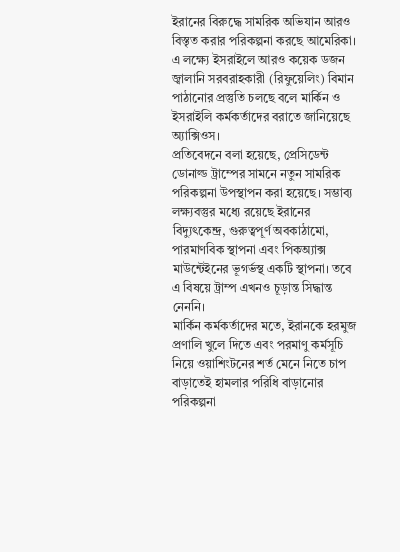ইরানের বিরুদ্ধে সামরিক অভিযান আরও বিস্তৃত করার পরিকল্পনা করছে আমেরিকা। এ লক্ষ্যে ইসরাইলে আরও কয়েক ডজন জ্বালানি সরবরাহকারী (রিফুয়েলিং) বিমান পাঠানোর প্রস্তুতি চলছে বলে মার্কিন ও ইসরাইলি কর্মকর্তাদের বরাতে জানিয়েছে অ্যাক্সিওস।
প্রতিবেদনে বলা হয়েছে, প্রেসিডেন্ট ডোনাল্ড ট্রাম্পের সামনে নতুন সামরিক পরিকল্পনা উপস্থাপন করা হয়েছে। সম্ভাব্য লক্ষ্যবস্তুর মধ্যে রয়েছে ইরানের বিদ্যুৎকেন্দ্র, গুরুত্বপূর্ণ অবকাঠামো, পারমাণবিক স্থাপনা এবং পিকঅ্যাক্স মাউন্টেইনের ভূগর্ভস্থ একটি স্থাপনা। তবে এ বিষয়ে ট্রাম্প এখনও চূড়ান্ত সিদ্ধান্ত নেননি।
মার্কিন কর্মকর্তাদের মতে, ইরানকে হরমুজ প্রণালি খুলে দিতে এবং পরমাণু কর্মসূচি নিয়ে ওয়াশিংটনের শর্ত মেনে নিতে চাপ বাড়াতেই হামলার পরিধি বাড়ানোর পরিকল্পনা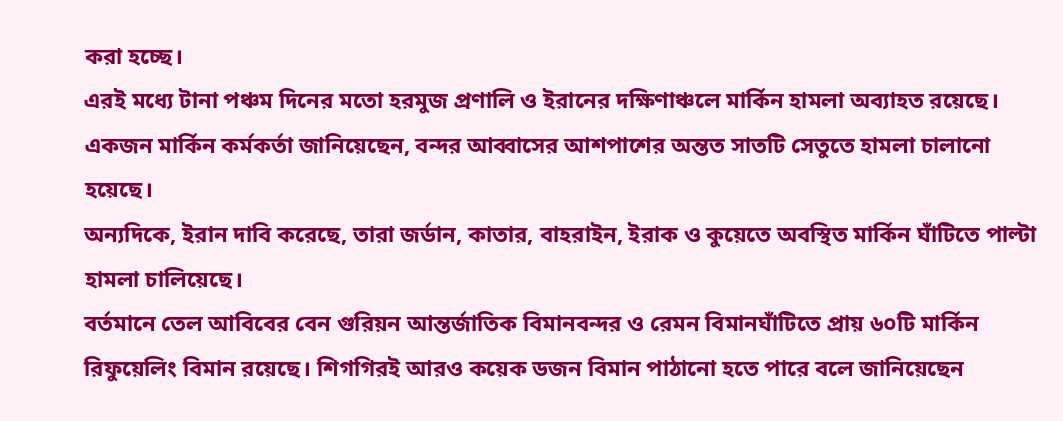করা হচ্ছে।
এরই মধ্যে টানা পঞ্চম দিনের মতো হরমুজ প্রণালি ও ইরানের দক্ষিণাঞ্চলে মার্কিন হামলা অব্যাহত রয়েছে। একজন মার্কিন কর্মকর্তা জানিয়েছেন, বন্দর আব্বাসের আশপাশের অন্তত সাতটি সেতুতে হামলা চালানো হয়েছে।
অন্যদিকে, ইরান দাবি করেছে, তারা জর্ডান, কাতার, বাহরাইন, ইরাক ও কুয়েতে অবস্থিত মার্কিন ঘাঁটিতে পাল্টা হামলা চালিয়েছে।
বর্তমানে তেল আবিবের বেন গুরিয়ন আন্তর্জাতিক বিমানবন্দর ও রেমন বিমানঘাঁটিতে প্রায় ৬০টি মার্কিন রিফুয়েলিং বিমান রয়েছে। শিগগিরই আরও কয়েক ডজন বিমান পাঠানো হতে পারে বলে জানিয়েছেন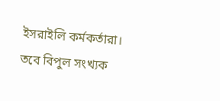ইসরাইলি কর্মকর্তারা।
তবে বিপুল সংখ্যক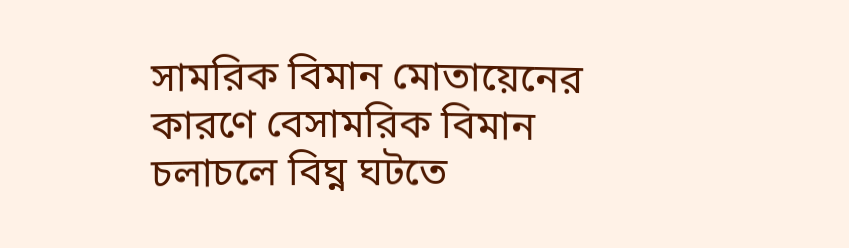সামরিক বিমান মোতায়েনের কারণে বেসামরিক বিমান চলাচলে বিঘ্ন ঘটতে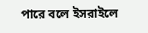পারে বলে ইসরাইলে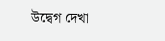উদ্বেগ দেখা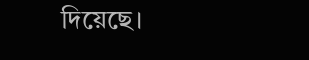দিয়েছে।